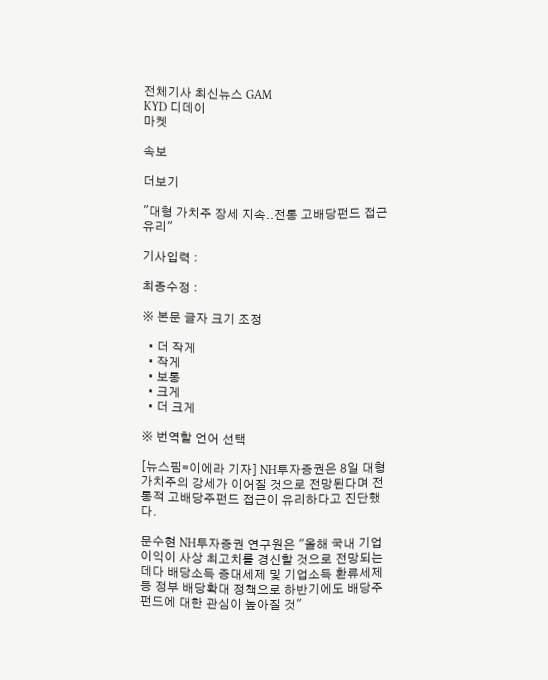전체기사 최신뉴스 GAM
KYD 디데이
마켓

속보

더보기

"대형 가치주 장세 지속..전통 고배당펀드 접근 유리"

기사입력 :

최종수정 :

※ 본문 글자 크기 조정

  • 더 작게
  • 작게
  • 보통
  • 크게
  • 더 크게

※ 번역할 언어 선택

[뉴스핌=이에라 기자] NH투자증권은 8일 대형 가치주의 강세가 이어질 것으로 전망된다며 전통적 고배당주펀드 접근이 유리하다고 진단했다.

문수현 NH투자증권 연구원은 "올해 국내 기업이익이 사상 최고치를 경신할 것으로 전망되는데다 배당소득 증대세제 및 기업소득 환류세제 등 정부 배당확대 정책으로 하반기에도 배당주펀드에 대한 관심이 높아질 것"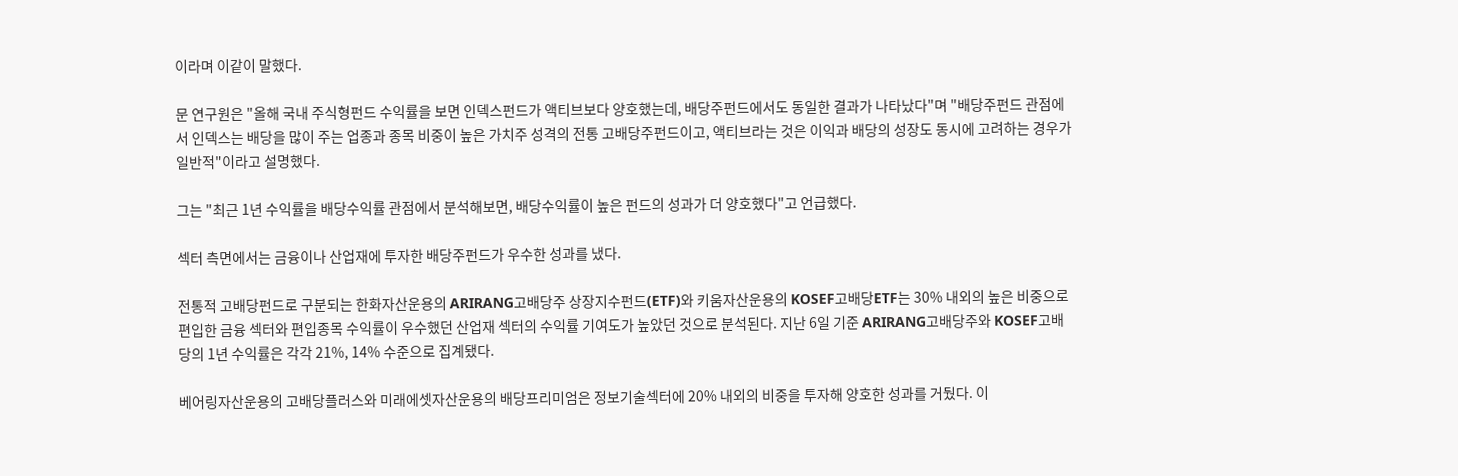이라며 이같이 말했다.

문 연구원은 "올해 국내 주식형펀드 수익률을 보면 인덱스펀드가 액티브보다 양호했는데, 배당주펀드에서도 동일한 결과가 나타났다"며 "배당주펀드 관점에서 인덱스는 배당을 많이 주는 업종과 종목 비중이 높은 가치주 성격의 전통 고배당주펀드이고, 액티브라는 것은 이익과 배당의 성장도 동시에 고려하는 경우가 일반적"이라고 설명했다.

그는 "최근 1년 수익률을 배당수익률 관점에서 분석해보면, 배당수익률이 높은 펀드의 성과가 더 양호했다"고 언급했다.

섹터 측면에서는 금융이나 산업재에 투자한 배당주펀드가 우수한 성과를 냈다.

전통적 고배당펀드로 구분되는 한화자산운용의 ARIRANG고배당주 상장지수펀드(ETF)와 키움자산운용의 KOSEF고배당ETF는 30% 내외의 높은 비중으로 편입한 금융 섹터와 편입종목 수익률이 우수했던 산업재 섹터의 수익률 기여도가 높았던 것으로 분석된다. 지난 6일 기준 ARIRANG고배당주와 KOSEF고배당의 1년 수익률은 각각 21%, 14% 수준으로 집계됐다.

베어링자산운용의 고배당플러스와 미래에셋자산운용의 배당프리미엄은 정보기술섹터에 20% 내외의 비중을 투자해 양호한 성과를 거뒀다. 이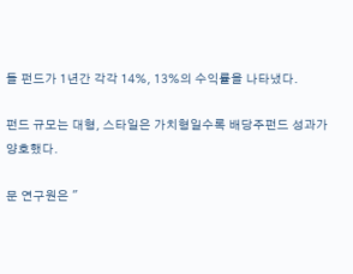들 펀드가 1년간 각각 14%, 13%의 수익률을 나타냈다.

펀드 규모는 대형, 스타일은 가치형일수록 배당주펀드 성과가 양호했다.

문 연구원은 "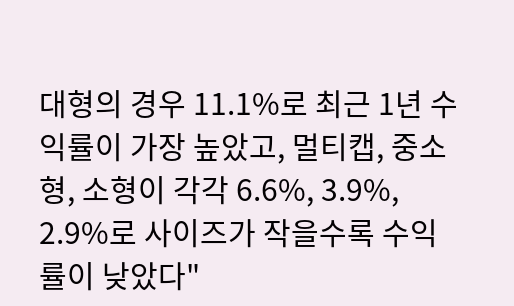대형의 경우 11.1%로 최근 1년 수익률이 가장 높았고, 멀티캡, 중소형, 소형이 각각 6.6%, 3.9%, 2.9%로 사이즈가 작을수록 수익률이 낮았다"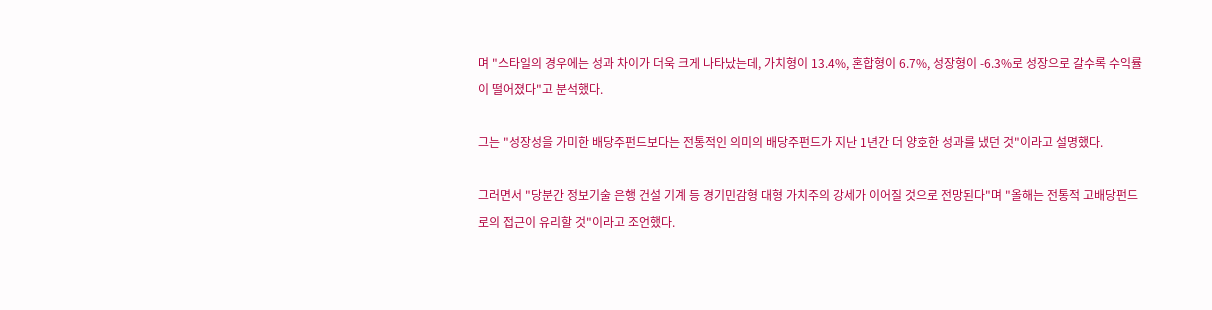며 "스타일의 경우에는 성과 차이가 더욱 크게 나타났는데, 가치형이 13.4%, 혼합형이 6.7%, 성장형이 -6.3%로 성장으로 갈수록 수익률이 떨어졌다"고 분석했다.

그는 "성장성을 가미한 배당주펀드보다는 전통적인 의미의 배당주펀드가 지난 1년간 더 양호한 성과를 냈던 것"이라고 설명했다.

그러면서 "당분간 정보기술 은행 건설 기계 등 경기민감형 대형 가치주의 강세가 이어질 것으로 전망된다"며 "올해는 전통적 고배당펀드로의 접근이 유리할 것"이라고 조언했다.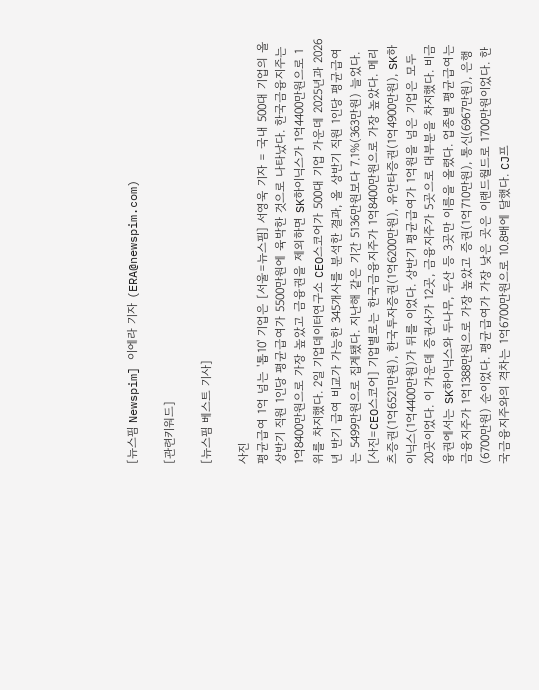[뉴스핌 Newspim] 이에라 기자 (ERA@newspim.com)

[관련키워드]

[뉴스핌 베스트 기사]

사진
평균급여 1억 넘는 '톱10' 기업은 [서울=뉴스핌] 서영욱 기자 = 국내 500대 기업의 올 상반기 직원 1인당 평균급여가 5500만원에 육박한 것으로 나타났다. 한국금융지주는 1억8400만원으로 가장 높았고 금융권을 제외하면 SK하이닉스가 1억4400만원으로 1위를 차지했다. 2일 기업데이터연구소 CEO스코어가 500대 기업 가운데 2025년과 2026년 반기 급여 비교가 가능한 345개사를 분석한 결과, 올 상반기 직원 1인당 평균급여는 5499만원으로 집계됐다. 지난해 같은 기간 5136만원보다 7.1%(363만원) 늘었다. [사진=CEO스코어] 기업별로는 한국금융지주가 1억8400만원으로 가장 높았다. 메리츠증권(1억6521만원), 한국투자증권(1억6200만원), 유안타증권(1억4900만원), SK하이닉스(1억4400만원)가 뒤를 이었다. 상반기 평균급여가 1억원을 넘은 기업은 모두 20곳이었다. 이 가운데 증권사가 12곳, 금융지주가 5곳으로 대부분을 차지했다. 비금융권에서는 SK하이닉스와 두나무, 두산 등 3곳만 이름을 올렸다. 업종별 평균급여는 금융지주가 1억1388만원으로 가장 높았고 증권(1억710만원), 통신(6967만원), 은행(6700만원) 순이었다. 평균급여가 가장 낮은 곳은 이랜드월드로 1700만원이었다. 한국금융지주와의 격차는 1억6700만원으로 10.8배에 달했다. CJ프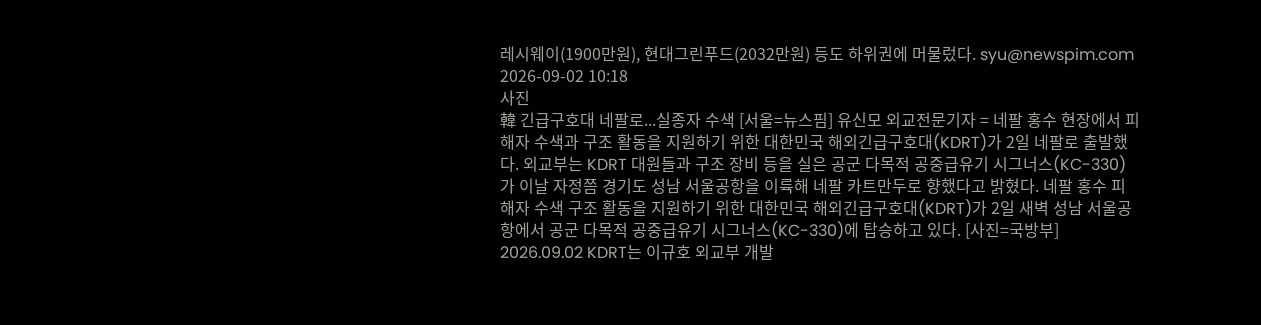레시웨이(1900만원), 현대그린푸드(2032만원) 등도 하위권에 머물렀다. syu@newspim.com 2026-09-02 10:18
사진
韓 긴급구호대 네팔로...실종자 수색 [서울=뉴스핌] 유신모 외교전문기자 = 네팔 홍수 현장에서 피해자 수색과 구조 활동을 지원하기 위한 대한민국 해외긴급구호대(KDRT)가 2일 네팔로 출발했다. 외교부는 KDRT 대원들과 구조 장비 등을 실은 공군 다목적 공중급유기 시그너스(KC-330)가 이날 자정쯤 경기도 성남 서울공항을 이륙해 네팔 카트만두로 향했다고 밝혔다. 네팔 홍수 피해자 수색 구조 활동을 지원하기 위한 대한민국 해외긴급구호대(KDRT)가 2일 새벽 성남 서울공항에서 공군 다목적 공중급유기 시그너스(KC-330)에 탑승하고 있다. [사진=국방부] 2026.09.02 KDRT는 이규호 외교부 개발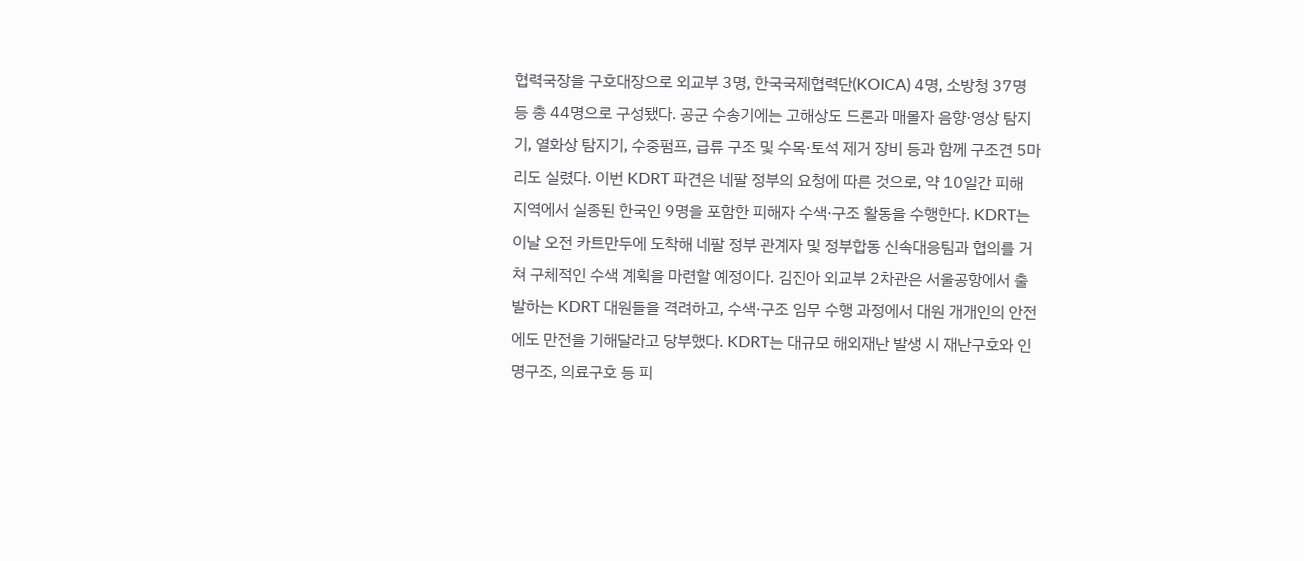협력국장을 구호대장으로 외교부 3명, 한국국제협력단(KOICA) 4명, 소방청 37명 등 총 44명으로 구성됐다. 공군 수송기에는 고해상도 드론과 매몰자 음향·영상 탐지기, 열화상 탐지기, 수중펌프, 급류 구조 및 수목·토석 제거 장비 등과 함께 구조견 5마리도 실렸다. 이번 KDRT 파견은 네팔 정부의 요청에 따른 것으로, 약 10일간 피해 지역에서 실종된 한국인 9명을 포함한 피해자 수색·구조 활동을 수행한다. KDRT는 이날 오전 카트만두에 도착해 네팔 정부 관계자 및 정부합동 신속대응팀과 협의를 거쳐 구체적인 수색 계획을 마련할 예정이다. 김진아 외교부 2차관은 서울공항에서 출발하는 KDRT 대원들을 격려하고, 수색·구조 임무 수행 과정에서 대원 개개인의 안전에도 만전을 기해달라고 당부했다. KDRT는 대규모 해외재난 발생 시 재난구호와 인명구조, 의료구호 등 피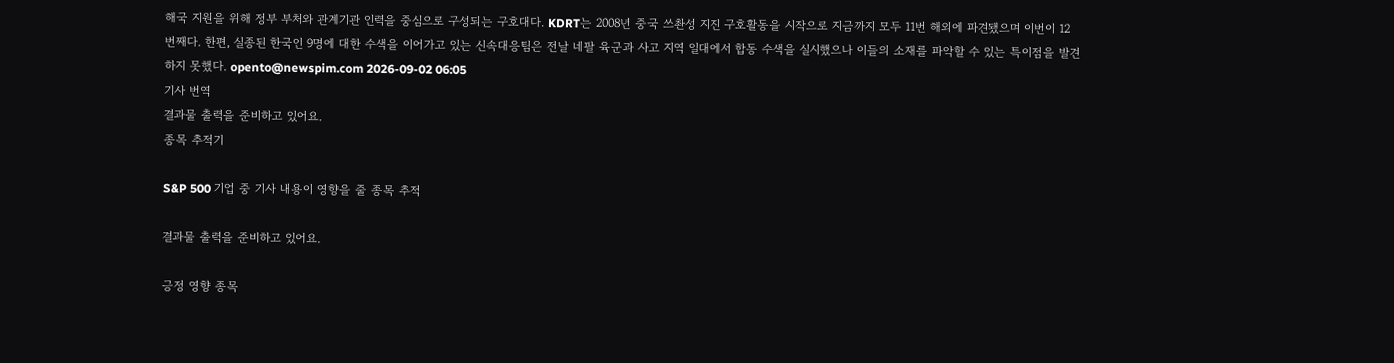해국 지원을 위해 정부 부처와 관계기관 인력을 중심으로 구성되는 구호대다. KDRT는 2008년 중국 쓰촨성 지진 구호활동을 시작으로 지금까지 모두 11번 해외에 파견됐으며 이번이 12번째다. 한편, 실종된 한국인 9명에 대한 수색을 이어가고 있는 신속대응팀은 전날 네팔 육군과 사고 지역 일대에서 합동 수색을 실시했으나 이들의 소재를 파악할 수 있는 특이점을 발견하지 못했다. opento@newspim.com 2026-09-02 06:05
기사 번역
결과물 출력을 준비하고 있어요.
종목 추적기

S&P 500 기업 중 기사 내용이 영향을 줄 종목 추적

결과물 출력을 준비하고 있어요.

긍정 영향 종목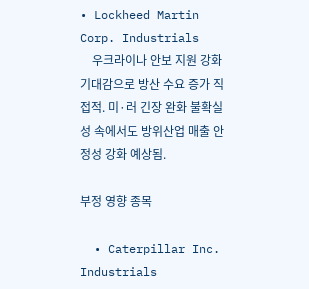• Lockheed Martin Corp. Industrials
    우크라이나 안보 지원 강화 기대감으로 방산 수요 증가 직접적. 미·러 긴장 완화 불확실성 속에서도 방위산업 매출 안정성 강화 예상됨.

부정 영향 종목

  • Caterpillar Inc. Industrials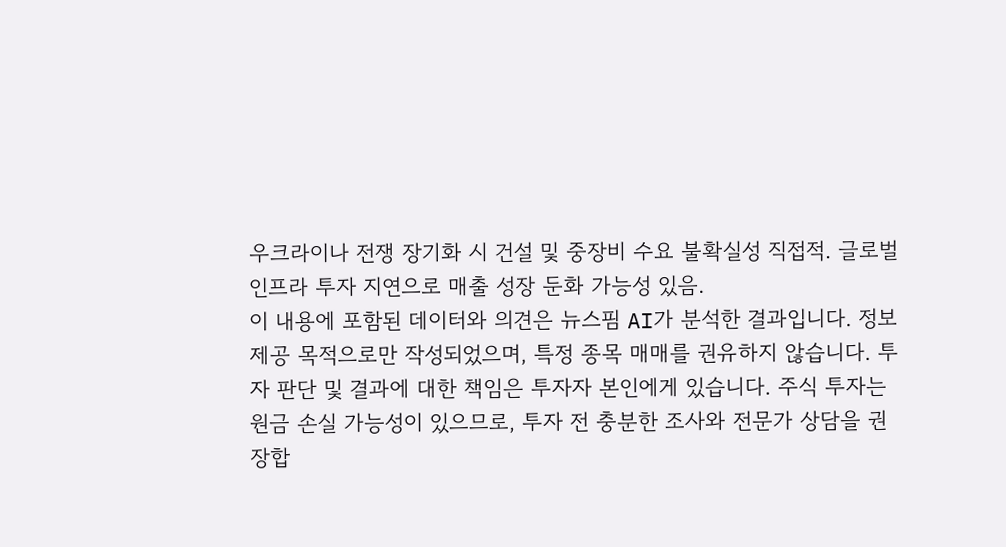우크라이나 전쟁 장기화 시 건설 및 중장비 수요 불확실성 직접적. 글로벌 인프라 투자 지연으로 매출 성장 둔화 가능성 있음.
이 내용에 포함된 데이터와 의견은 뉴스핌 AI가 분석한 결과입니다. 정보 제공 목적으로만 작성되었으며, 특정 종목 매매를 권유하지 않습니다. 투자 판단 및 결과에 대한 책임은 투자자 본인에게 있습니다. 주식 투자는 원금 손실 가능성이 있으므로, 투자 전 충분한 조사와 전문가 상담을 권장합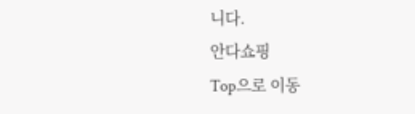니다.
안다쇼핑
Top으로 이동